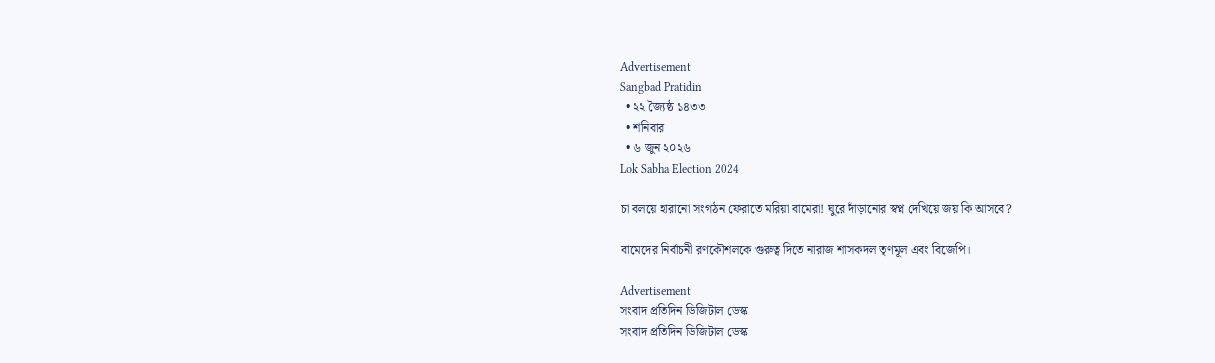Advertisement
Sangbad Pratidin
  • ২২ জ্যৈষ্ঠ ১৪৩৩
  • শনিবার
  • ৬ জুন ২০২৬
Lok Sabha Election 2024

চা বলয়ে হারানো সংগঠন ফেরাতে মরিয়া বামেরা! ঘুরে দাঁড়ানোর স্বপ্ন দেখিয়ে জয় কি আসবে?

বামেদের নির্বাচনী রণকৌশলকে গুরুত্ব দিতে নারাজ শাসকদল তৃণমূল এবং বিজেপি।

Advertisement
সংবাদ প্রতিদিন ডিজিটাল ডেস্ক
সংবাদ প্রতিদিন ডিজিটাল ডেস্ক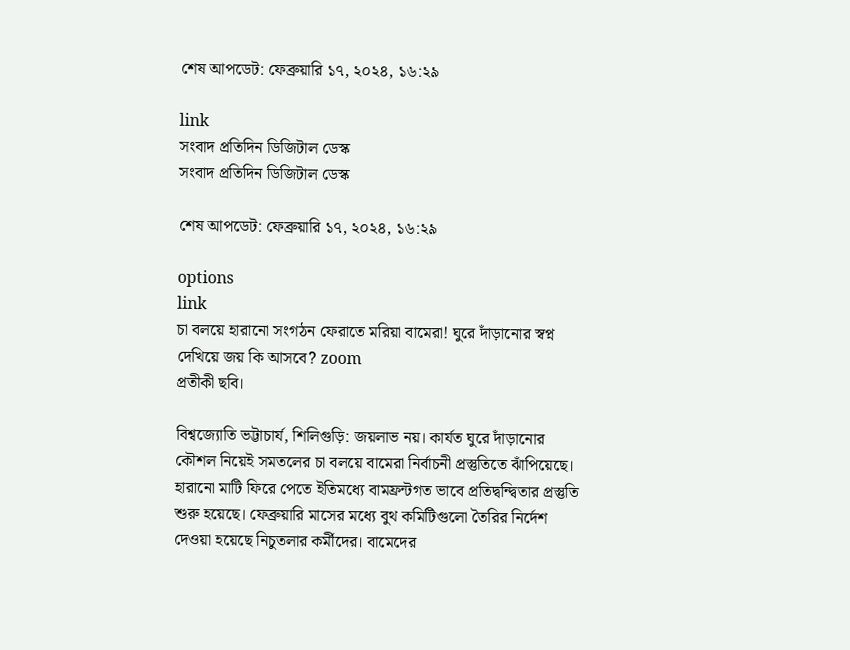শেষ আপডেট: ফেব্রুয়ারি ১৭, ২০২৪, ১৬:২৯

link
সংবাদ প্রতিদিন ডিজিটাল ডেস্ক
সংবাদ প্রতিদিন ডিজিটাল ডেস্ক

শেষ আপডেট: ফেব্রুয়ারি ১৭, ২০২৪, ১৬:২৯

options
link
চা বলয়ে হারানো সংগঠন ফেরাতে মরিয়া বামেরা! ঘুরে দাঁড়ানোর স্বপ্ন দেখিয়ে জয় কি আসবে? zoom
প্রতীকী ছবি।

বিশ্বজ্যোতি ভট্টাচার্য, শিলিগুড়ি: জয়লাভ নয়। কার্যত ঘুরে দাঁড়ানোর কৌশল নিয়েই সমতলের চা বলয়ে বামেরা নির্বাচনী প্রস্তুতিতে ঝাঁপিয়েছে। হারানো মাটি ফিরে পেতে ইতিমধ্যে বামফ্রন্টগত ভাবে প্রতিদ্বন্দ্বিতার প্রস্তুতি শুরু হয়েছে। ফেব্রুয়ারি মাসের মধ্যে বুথ কমিটিগুলো তৈরির নির্দেশ দেওয়া হয়েছে নিচুতলার কর্মীদের। বামেদের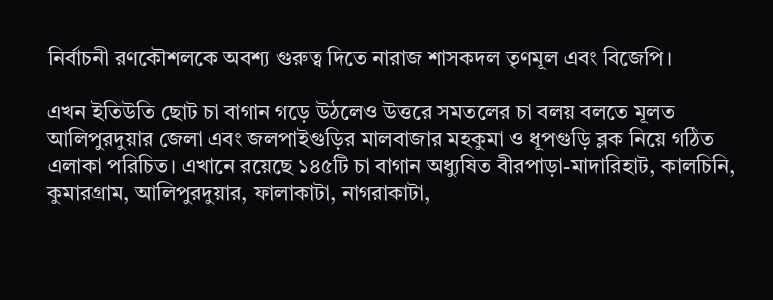নির্বাচনী রণকৌশলকে অবশ্য গুরুত্ব দিতে নারাজ শাসকদল তৃণমূল এবং বিজেপি।

এখন ইতিউতি ছোট চা বাগান গড়ে উঠলেও উত্তরে সমতলের চা বলয় বলতে মূলত আলিপুরদুয়ার জেলা এবং জলপাইগুড়ির মালবাজার মহকুমা ও ধূপগুড়ি ব্লক নিয়ে গঠিত এলাকা পরিচিত। এখানে রয়েছে ১৪৫টি চা বাগান অধ্যুষিত বীরপাড়া-মাদারিহাট, কালচিনি, কুমারগ্রাম, আলিপুরদুয়ার, ফালাকাটা, নাগরাকাটা,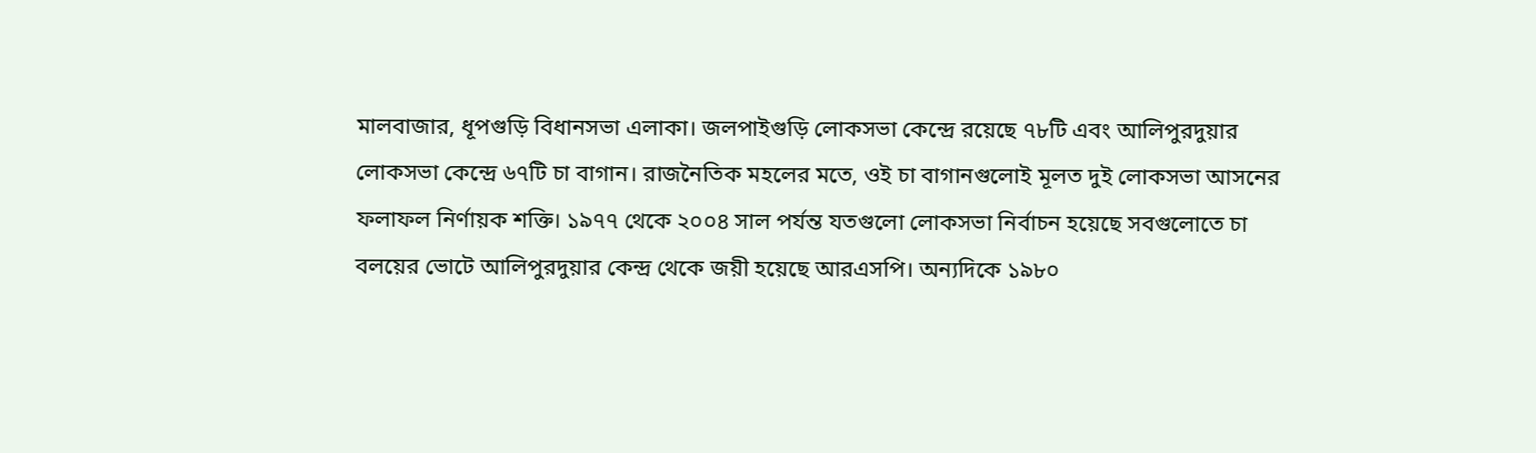মালবাজার, ধূপগুড়ি বিধানসভা এলাকা। জলপাইগুড়ি লোকসভা কেন্দ্রে রয়েছে ৭৮টি এবং আলিপুরদুয়ার লোকসভা কেন্দ্রে ৬৭টি চা বাগান। রাজনৈতিক মহলের মতে, ওই চা বাগানগুলোই মূলত দুই লোকসভা আসনের ফলাফল নির্ণায়ক শক্তি। ১৯৭৭ থেকে ২০০৪ সাল পর্যন্ত যতগুলো লোকসভা নির্বাচন হয়েছে সবগুলোতে চা বলয়ের ভোটে আলিপুরদুয়ার কেন্দ্র থেকে জয়ী হয়েছে আরএসপি। অন্যদিকে ১৯৮০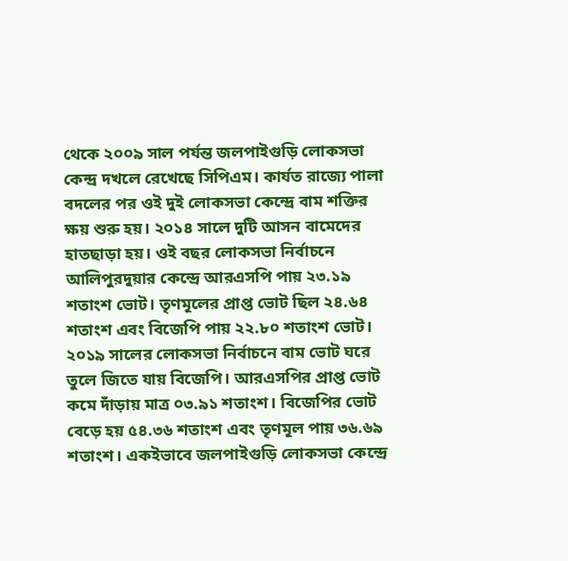থেকে ২০০৯ সাল পর্যন্ত জলপাইগুড়ি লোকসভা কেন্দ্র দখলে রেখেছে সিপিএম। কার্যত রাজ্যে পালা বদলের পর ওই দুই লোকসভা কেন্দ্রে বাম শক্তির ক্ষয় শুরু হয়। ২০১৪ সালে দুটি আসন বামেদের হাতছাড়া হয়। ওই বছর লোকসভা নির্বাচনে আলিপুরদুয়ার কেন্দ্রে আরএসপি পায় ২৩.১৯ শতাংশ ভোট। তৃণমূলের প্রাপ্ত ভোট ছিল ২৪.৬৪ শতাংশ এবং বিজেপি পায় ২২.৮০ শতাংশ ভোট। ২০১৯ সালের লোকসভা নির্বাচনে বাম ভোট ঘরে তুলে জিতে যায় বিজেপি। আরএসপির প্রাপ্ত ভোট কমে দাঁড়ায় মাত্র ০৩.৯১ শতাংশ। বিজেপির ভোট বেড়ে হয় ৫৪.৩৬ শতাংশ এবং তৃণমূল পায় ৩৬.৬৯ শতাংশ। একইভাবে জলপাইগুড়ি লোকসভা কেন্দ্রে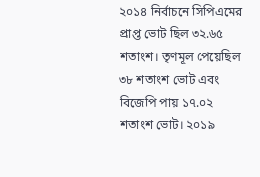২০১৪ নির্বাচনে সিপিএমের প্রাপ্ত ভোট ছিল ৩২.৬৫ শতাংশ। তৃণমূল পেয়েছিল ৩৮ শতাংশ ভোট এবং বিজেপি পায় ১৭.০২ শতাংশ ভোট। ২০১৯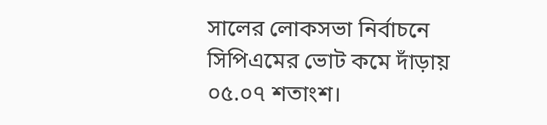সালের লোকসভা নির্বাচনে সিপিএমের ভোট কমে দাঁড়ায় ০৫.০৭ শতাংশ।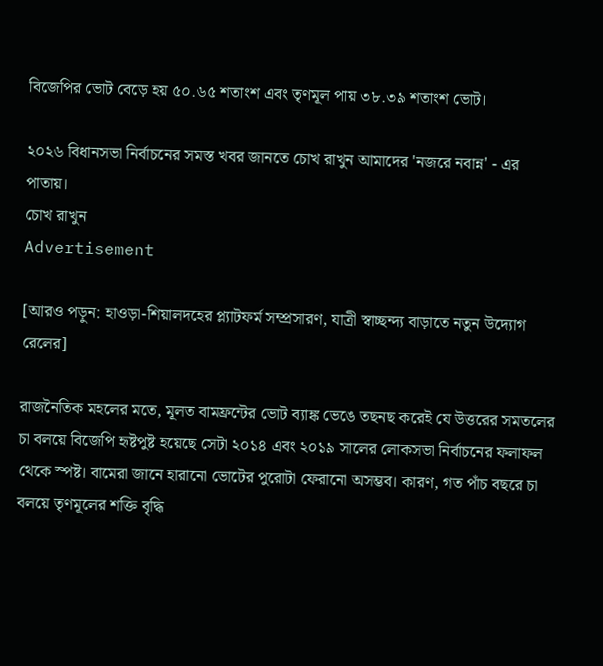বিজেপির ভোট বেড়ে হয় ৫০.৬৫ শতাংশ এবং তৃণমূল পায় ৩৮.৩৯ শতাংশ ভোট।

২০২৬ বিধানসভা নির্বাচনের সমস্ত খবর জানতে চোখ রাখুন আমাদের 'নজরে নবান্ন' - এর পাতায়।
চোখ রাখুন
Advertisement

[আরও পড়ুন: হাওড়া-শিয়ালদহের প্ল্যাটফর্ম সম্প্রসারণ, যাত্রী স্বাচ্ছন্দ্য বাড়াতে নতুন উদ্যোগ রেলের]

রাজনৈতিক মহলের মতে, মূলত বামফ্রন্টের ভোট ব্যাঙ্ক ভেঙে তছনছ করেই যে উত্তরের সমতলের চা বলয়ে বিজেপি হৃষ্টপুষ্ট হয়েছে সেটা ২০১৪ এবং ২০১৯ সালের লোকসভা নির্বাচনের ফলাফল থেকে স্পষ্ট। বামেরা জানে হারানো ভোটের পুরোটা ফেরানো অসম্ভব। কারণ, গত পাঁচ বছরে চা বলয়ে তৃণমূলের শক্তি বৃদ্ধি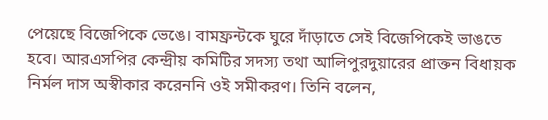পেয়েছে বিজেপিকে ভেঙে। বামফ্রন্টকে ঘুরে দাঁড়াতে সেই বিজেপিকেই ভাঙতে হবে। আরএসপির কেন্দ্রীয় কমিটির সদস্য তথা আলিপুরদুয়ারের প্রাক্তন বিধায়ক নির্মল দাস অস্বীকার করেননি ওই সমীকরণ। তিনি বলেন,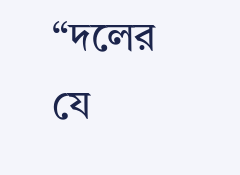“দলের যে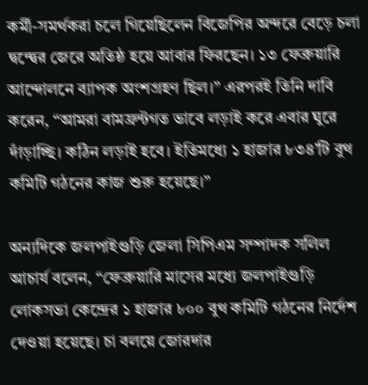কর্মী-সমর্থকরা চলে গিয়েছিলেন বিজেপির অন্দরে বেড়ে চলা দ্বন্দ্বের জেরে অতিষ্ঠ হয়ে আবার ফিরছেন। ১৩ ফেব্রুয়ারি আন্দোলনে ব্যাপক অংশগ্রহণ ছিল।” এরপরই তিনি দাবি করেন, “আমরা বামফ্রন্টগত ভাবে লড়াই করে এবার ঘুরে দাঁড়াচ্ছি। কঠিন লড়াই হবে। ইতিমধ্যে ১ হাজার ৮৩৪’টি বুথ কমিটি গঠনের কাজ শুরু হয়েছে।”

অন্যদিকে জলপাইগুড়ি জেলা সিপিএম সম্পাদক সলিল আচার্য বলেন, “ফেব্রুয়ারি মাসের মধ্যে জলপাইগুড়ি লোকসভা কেন্দ্রের ১ হাজার ৮০০ বুথ কমিটি গঠনের নির্দেশ দেওয়া হয়েছে। চা বলয়ে জোরদার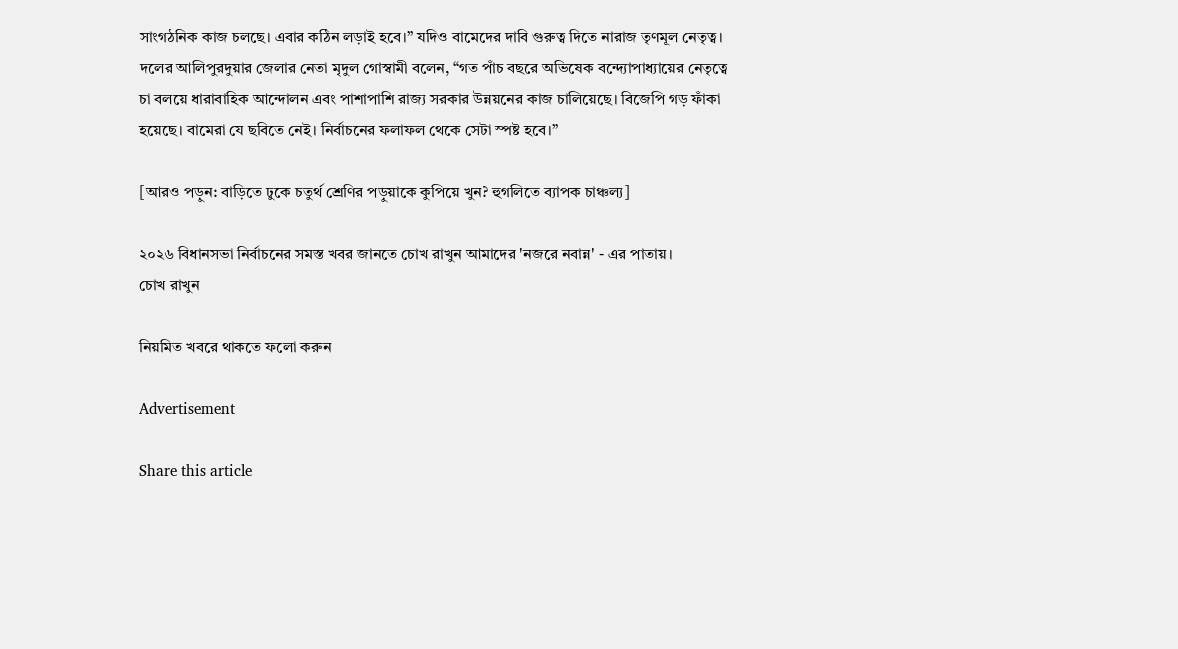সাংগঠনিক কাজ চলছে। এবার কঠিন লড়াই হবে।” যদিও বামেদের দাবি গুরুত্ব দিতে নারাজ তৃণমূল নেতৃত্ব। দলের আলিপুরদুয়ার জেলার নেতা মৃদুল গোস্বামী বলেন, “গত পাঁচ বছরে অভিষেক বন্দ্যোপাধ্যায়ের নেতৃত্বে চা বলয়ে ধারাবাহিক আন্দোলন এবং পাশাপাশি রাজ্য সরকার উন্নয়নের কাজ চালিয়েছে। বিজেপি গড় ফাঁকা হয়েছে। বামেরা যে ছবিতে নেই। নির্বাচনের ফলাফল থেকে সেটা স্পষ্ট হবে।”

[আরও পড়ুন: বাড়িতে ঢুকে চতুর্থ শ্রেণির পড়ুয়াকে কুপিয়ে খুন? হুগলিতে ব্যাপক চাঞ্চল্য]

২০২৬ বিধানসভা নির্বাচনের সমস্ত খবর জানতে চোখ রাখুন আমাদের 'নজরে নবান্ন' - এর পাতায়।
চোখ রাখুন

নিয়মিত খবরে থাকতে ফলো করুন

Advertisement

Share this article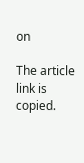on

The article link is copied.